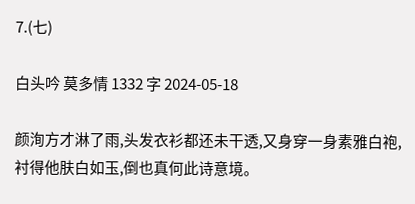7.(七)

白头吟 莫多情 1332 字 2024-05-18

颜洵方才淋了雨,头发衣衫都还未干透,又身穿一身素雅白袍,衬得他肤白如玉,倒也真何此诗意境。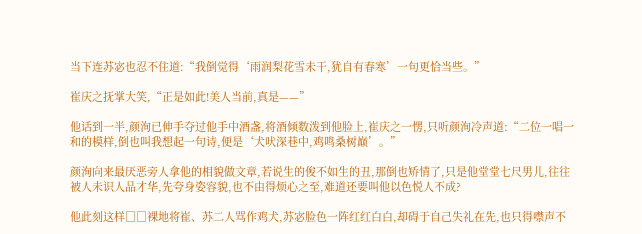当下连苏宓也忍不住道:“我倒觉得‘雨润梨花雪未干,犹自有春寒’一句更恰当些。”

崔庆之抚掌大笑,“正是如此!美人当前,真是——”

他话到一半,颜洵已伸手夺过他手中酒盏,将酒倾数泼到他脸上,崔庆之一愣,只听颜洵冷声道:“二位一唱一和的模样,倒也叫我想起一句诗,便是‘犬吠深巷中,鸡鸣桑树巅’。”

颜洵向来最厌恶旁人拿他的相貌做文章,若说生的俊不如生的丑,那倒也矫情了,只是他堂堂七尺男儿,往往被人未识人品才华,先夸身姿容貌,也不由得烦心之至,难道还要叫他以色悦人不成?

他此刻这样□□裸地将崔、苏二人骂作鸡犬,苏宓脸色一阵红红白白,却碍于自己失礼在先,也只得噤声不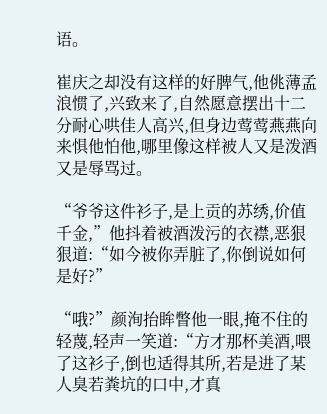语。

崔庆之却没有这样的好脾气,他佻薄孟浪惯了,兴致来了,自然愿意摆出十二分耐心哄佳人高兴,但身边莺莺燕燕向来惧他怕他,哪里像这样被人又是泼酒又是辱骂过。

“爷爷这件衫子,是上贡的苏绣,价值千金,”他抖着被酒泼污的衣襟,恶狠狠道:“如今被你弄脏了,你倒说如何是好?”

“哦?”颜洵抬眸瞥他一眼,掩不住的轻蔑,轻声一笑道:“方才那杯美酒,喂了这衫子,倒也适得其所,若是进了某人臭若粪坑的口中,才真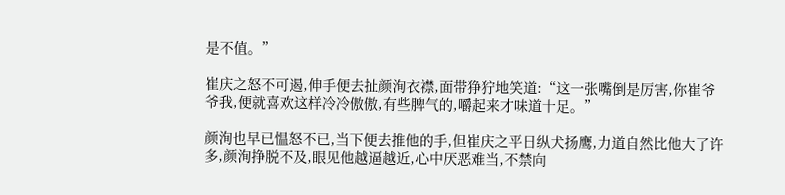是不值。”

崔庆之怒不可遏,伸手便去扯颜洵衣襟,面带狰狞地笑道:“这一张嘴倒是厉害,你崔爷爷我,便就喜欢这样冷冷傲傲,有些脾气的,嚼起来才味道十足。”

颜洵也早已愠怒不已,当下便去推他的手,但崔庆之平日纵犬扬鹰,力道自然比他大了许多,颜洵挣脱不及,眼见他越逼越近,心中厌恶难当,不禁向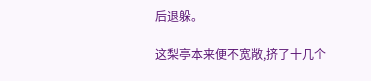后退躲。

这梨亭本来便不宽敞,挤了十几个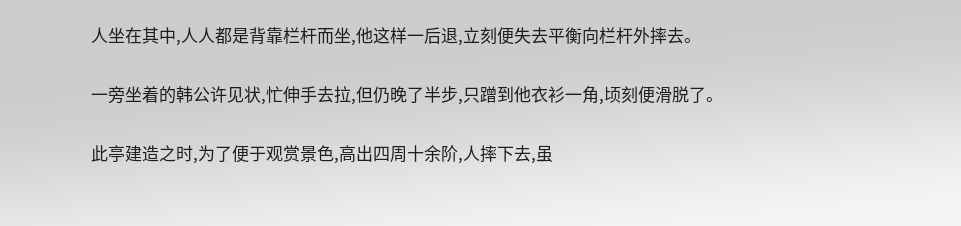人坐在其中,人人都是背靠栏杆而坐,他这样一后退,立刻便失去平衡向栏杆外摔去。

一旁坐着的韩公许见状,忙伸手去拉,但仍晚了半步,只蹭到他衣衫一角,顷刻便滑脱了。

此亭建造之时,为了便于观赏景色,高出四周十余阶,人摔下去,虽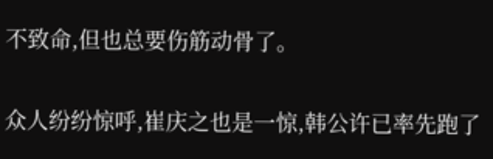不致命,但也总要伤筋动骨了。

众人纷纷惊呼,崔庆之也是一惊,韩公许已率先跑了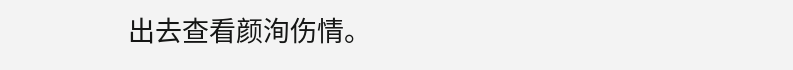出去查看颜洵伤情。